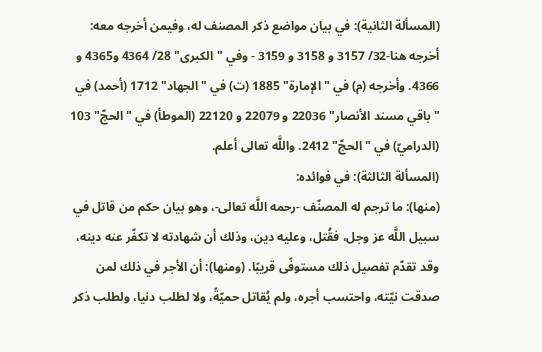(المسألة الثانية): في بيان مواضع ذكر المصنف له، وفيمن أخرجه معه:
أخرجه هنا-32/ 3157 و 3158 و 3159 - وفي "الكبرى" 28/ 4364 و4365 و 4366. وأخرجه (م) في "الإمارة" 1885 (ت) في "الجهاد" 1712 (أحمد) في "باقي مسند الأنصار" 22036 و 22079 و 22120 (الموطأ) في "الحجّ" 103 (الدراميّ) في "الحجّ" 2412. واللَّه تعالى أعلم.
(المسألة الثالثة): في فوائده:
(منها): ما ترجم له المصنّف -رحمه اللَّه تعالى-، وهو بيان حكم من قاتل في سبيل اللَّه عز وجل، فقُتل، وعليه دين، وذلك أن شهادته لا تكفّر عنه دينه، وقد تقدّم تفصيل ذلك مستوفًى قريبًا. (ومنها): أن الأجر في ذلك لمن صدقت نيّته، واحتسب أجره، ولم يُقاتل حميّةً، ولا لطلب دنيا، ولطلب ذكر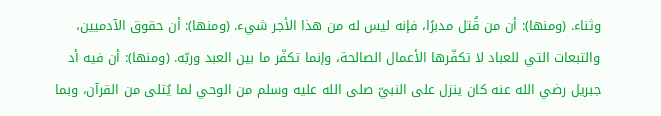وثناء. (ومنها): أن من قُتل مدبرًا، فإنه ليس له من هذا الأجر شيء. (ومنها): أن حقوق الآدميين، والتبعات التي للعباد لا تكفّرها الأعمال الصالحة، وإنما تكفّر ما بين العبد وربّه. (ومنها): أن فيه أد جبريل رضي الله عنه كان ينزل على النبيّ صلى الله عليه وسلم من الوحي لما يُتلى من القرآن، وبما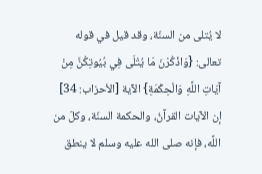لا يُتلى من السنّة، وقد قيل في قوله تعالى: {وَاذْكُرْنَ مَا يُتْلَى فِي بُيُوتِكُنَّ مِنْ آيَاتِ اللَّهِ وَالْحِكْمَةِ} الآية [الأحزاب: 34] إن الآيات القرآنُ، والحكمة السنّة، وكلّ من اللَّه، فإنه صلى الله عليه وسلم لا ينطق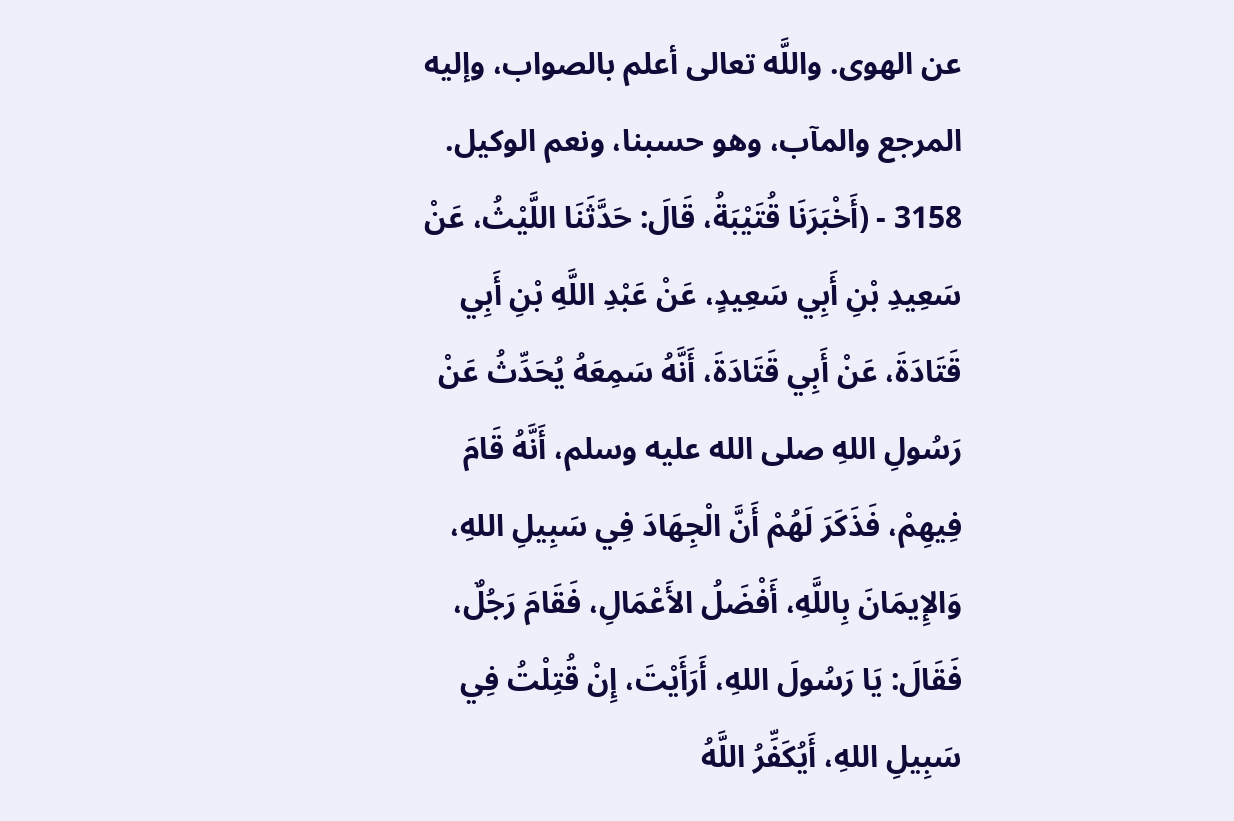عن الهوى. واللَّه تعالى أعلم بالصواب، وإليه المرجع والمآب، وهو حسبنا، ونعم الوكيل.
3158 - (أَخْبَرَنَا قُتَيْبَةُ، قَالَ: حَدَّثَنَا اللَّيْثُ، عَنْ سَعِيدِ بْنِ أَبِي سَعِيدٍ، عَنْ عَبْدِ اللَّهِ بْنِ أَبِي قَتَادَةَ، عَنْ أَبِي قَتَادَةَ، أَنَّهُ سَمِعَهُ يُحَدِّثُ عَنْ رَسُولِ اللهِ صلى الله عليه وسلم، أَنَّهُ قَامَ فِيهِمْ، فَذَكَرَ لَهُمْ أَنَّ الْجِهَادَ فِي سَبِيلِ اللهِ، وَالإِيمَانَ بِاللَّهِ، أَفْضَلُ الأَعْمَالِ، فَقَامَ رَجُلٌ، فَقَالَ: يَا رَسُولَ اللهِ، أَرَأَيْتَ، إِنْ قُتِلْتُ فِي سَبِيلِ اللهِ، أَيُكَفِّرُ اللَّهُ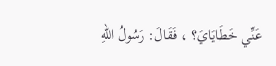عَنِّي خَطَايَايَ؟ ، فَقَالَ: رَسُولُ اللهِ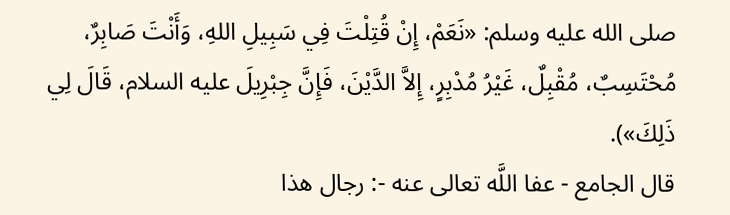صلى الله عليه وسلم: «نَعَمْ، إِنْ قُتِلْتَ فِي سَبِيلِ اللهِ، وَأَنْتَ صَابِرٌ، مُحْتَسِبٌ، مُقْبِلٌ، غَيْرُ مُدْبِرٍ، إِلاَّ الدَّيْنَ، فَإِنَّ جِبْرِيلَ عليه السلام، قَالَ لِي ذَلِكَ»).
قال الجامع - عفا اللَّه تعالى عنه -: رجال هذا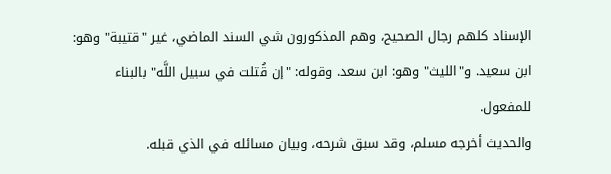الإسناد كلهم رجال الصحيح، وهم المذكورون شي السند الماضي، غير "قتيبة" وهو: ابن سعيد. و"الليث" وهو: ابن سعد. وقوله: "إن قُتلت في سبيل اللَّه" بالبناء للمفعول.
والحديث أخرجه مسلم، وقد سبق شرحه، وبيان مسائله في الذي قبله.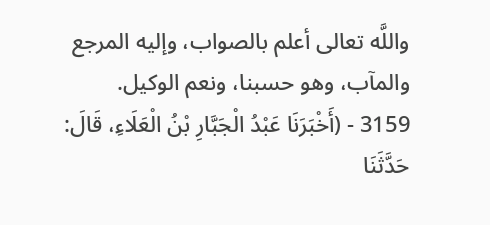واللَّه تعالى أعلم بالصواب، وإليه المرجع والمآب، وهو حسبنا، ونعم الوكيل.
3159 - (أَخْبَرَنَا عَبْدُ الْجَبَّارِ بْنُ الْعَلَاءِ، قَالَ: حَدَّثَنَا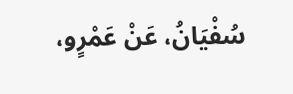سُفْيَانُ، عَنْ عَمْرٍو،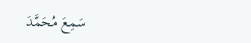سَمِعَ مُحَمَّدَ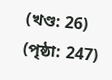(খণ্ড: 26) (পৃষ্ঠা: 247)